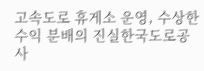고속도로 휴게소 운영, 수상한 수익 분배의 진실한국도로공사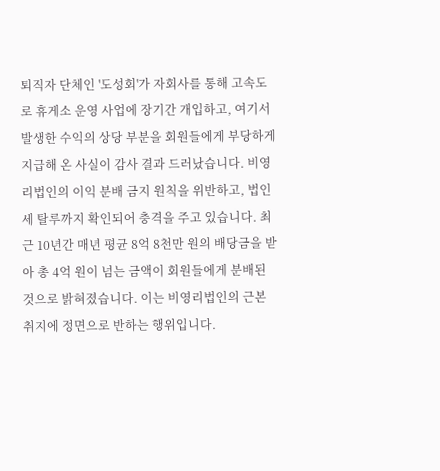퇴직자 단체인 '도성회'가 자회사를 통해 고속도로 휴게소 운영 사업에 장기간 개입하고, 여기서 발생한 수익의 상당 부분을 회원들에게 부당하게 지급해 온 사실이 감사 결과 드러났습니다. 비영리법인의 이익 분배 금지 원칙을 위반하고, 법인세 탈루까지 확인되어 충격을 주고 있습니다. 최근 10년간 매년 평균 8억 8천만 원의 배당금을 받아 총 4억 원이 넘는 금액이 회원들에게 분배된 것으로 밝혀졌습니다. 이는 비영리법인의 근본 취지에 정면으로 반하는 행위입니다.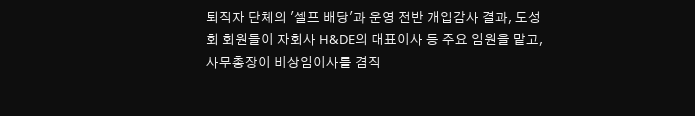퇴직자 단체의 '셀프 배당'과 운영 전반 개입감사 결과, 도성회 회원들이 자회사 H&DE의 대표이사 등 주요 임원을 맡고, 사무총장이 비상임이사를 겸직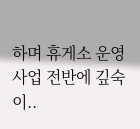하며 휴게소 운영 사업 전반에 깊숙이..